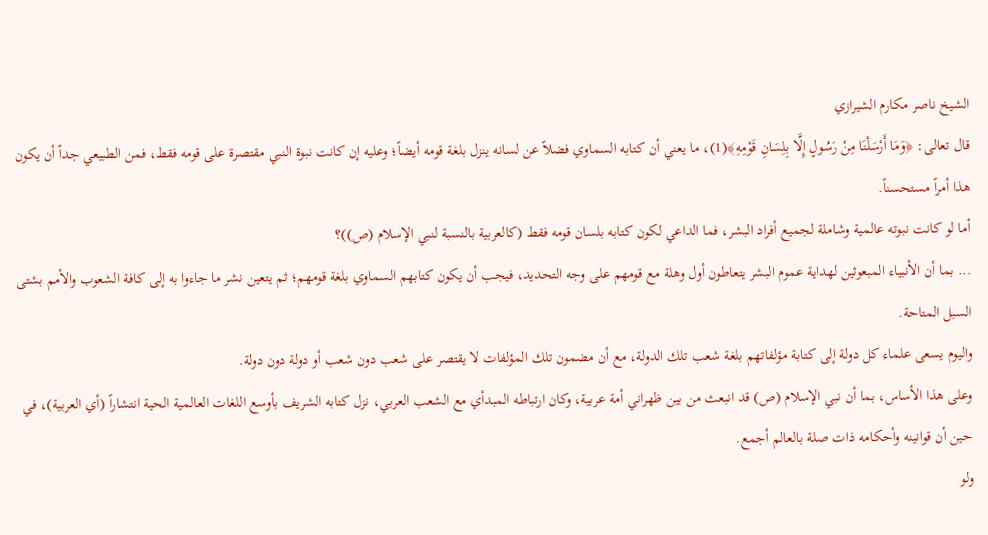الشيخ ناصر مكارم الشيرازي
قال تعالى: ﴿وَمَا أَرْسَلْنَا مِنْ رَسُولٍ إِلَّا بِلِسَانِ قَوْمِهِ﴾(1)، ما يعني أن كتابه السماوي فضلاً عن لسانه ينزل بلغة قومه أيضاً؛ وعليه إن كانت نبوة النبي مقتصرة على قومه فقط، فمن الطبيعي جداً أن يكون هذا أمراً مستحسناً.
أما لو كانت نبوته عالمية وشاملة لجميع أفراد البشر، فما الداعي لكون كتابه بلسان قومه فقط (كالعربية بالنسبة لنبي الإسلام (ص))؟
... بما أن الأنبياء المبعوثين لهداية عموم البشر يتعاطون أول وهلة مع قومهم على وجه التحديد، فيجب أن يكون كتابهم السماوي بلغة قومهم؛ ثم يتعين نشر ما جاءوا به إلى كافة الشعوب والأمم بشتى السبل المتاحة.
واليوم يسعى علماء كل دولة إلى كتابة مؤلفاتهم بلغة شعب تلك الدولة، مع أن مضمون تلك المؤلفات لا يقتصر على شعب دون شعب أو دولة دون دولة.
وعلى هذا الأساس، بما أن نبي الإسلام (ص) قد انبعث من بين ظهراني أمة عربية، وكان ارتباطه المبدأي مع الشعب العربي، نزل كتابه الشريف بأوسع اللغات العالمية الحية انتشاراً (أي العربية)، في حين أن قوانينه وأحكامه ذات صلة بالعالم أجمع.
ولو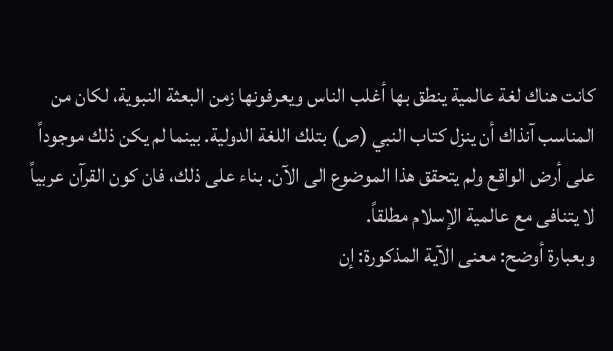كانت هناك لغة عالمية ينطق بها أغلب الناس ويعرفونها زمن البعثة النبوية، لكان من المناسب آنذاك أن ينزل كتاب النبي (ص) بتلك اللغة الدولية. بينما لم يكن ذلك موجوداً على أرض الواقع ولم يتحقق هذا الموضوع الى الآن. بناء على ذلك، فان كون القرآن عربياً لا يتنافى مع عالمية الإسلام مطلقاً.
وبعبارة أوضح: معنى الآية المذكورة: إن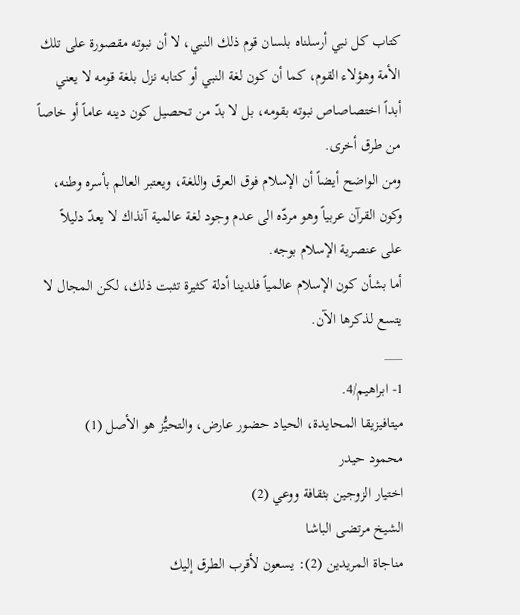كتاب كل نبي أرسلناه بلسان قوم ذلك النبي، لا أن نبوته مقصورة على تلك الأمة وهؤلاء القوم، كما أن كون لغة النبي أو كتابه نزل بلغة قومه لا يعني أبداً اختصاصاص نبوته بقومه، بل لا بدّ من تحصيل كون دينه عاماً أو خاصاً من طرق أخرى.
ومن الواضح أيضاً أن الإسلام فوق العرق واللغة، ويعتبر العالم بأسره وطنه، وكون القرآن عربياً وهو مردّه الى عدم وجود لغة عالمية آنذاك لا يعدّ دليلاً على عنصرية الإسلام بوجه.
أما بشأن كون الإسلام عالمياً فلدينا أدلة كثيرة تثبت ذلك، لكن المجال لا يتسع لذكرها الآن.
___
1- ابراهيم/4.
ميتافيزيقا المحايدة، الحياد حضور عارض، والتحيُّز هو الأصل (1)
محمود حيدر
اختيار الزوجين بثقافة ووعي (2)
الشيخ مرتضى الباشا
مناجاة المريدين (2): يسعون لأقرب الطرق إليك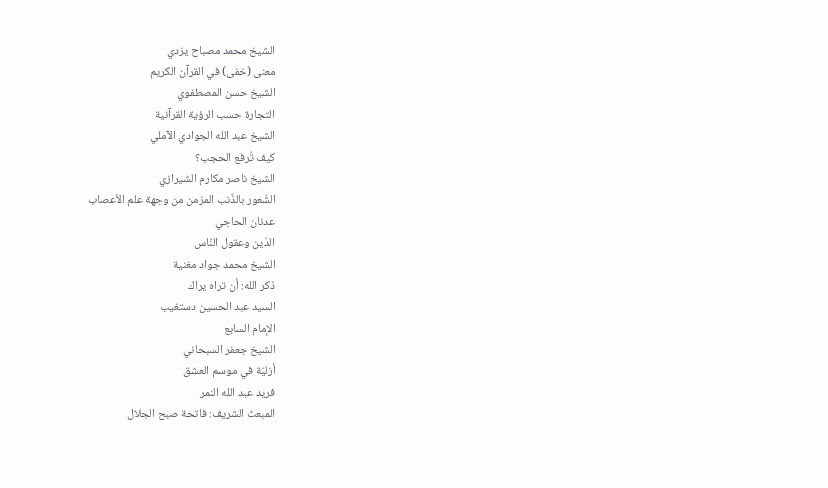الشيخ محمد مصباح يزدي
معنى (خفى) في القرآن الكريم
الشيخ حسن المصطفوي
التجارة حسب الرؤية القرآنية
الشيخ عبد الله الجوادي الآملي
كيف تُرفع الحجب؟
الشيخ ناصر مكارم الشيرازي
الشّعور بالذّنب المزمن من وجهة علم الأعصاب
عدنان الحاجي
الدّين وعقول النّاس
الشيخ محمد جواد مغنية
ذكر الله: أن تراه يراك
السيد عبد الحسين دستغيب
الإمام السابع
الشيخ جعفر السبحاني
أزليّة في موسم العشق
فريد عبد الله النمر
المبعث الشريف: فاتحة صبح الجلال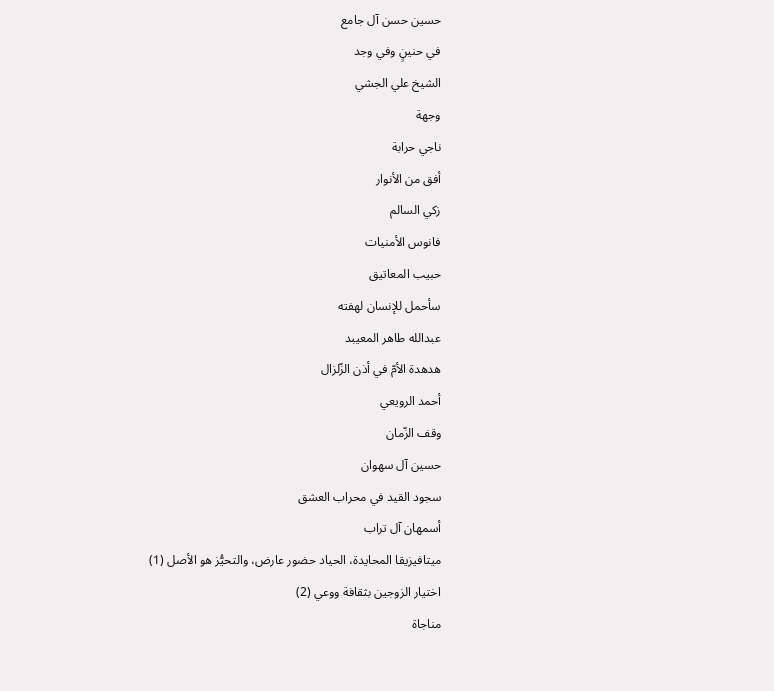حسين حسن آل جامع
في حنينٍ وفي وجد
الشيخ علي الجشي
وجهة
ناجي حرابة
أفق من الأنوار
زكي السالم
فانوس الأمنيات
حبيب المعاتيق
سأحمل للإنسان لهفته
عبدالله طاهر المعيبد
هدهدة الأمّ في أذن الزّلزال
أحمد الرويعي
وقف الزّمان
حسين آل سهوان
سجود القيد في محراب العشق
أسمهان آل تراب
ميتافيزيقا المحايدة، الحياد حضور عارض، والتحيُّز هو الأصل (1)
اختيار الزوجين بثقافة ووعي (2)
مناجاة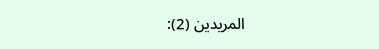المريدين (2):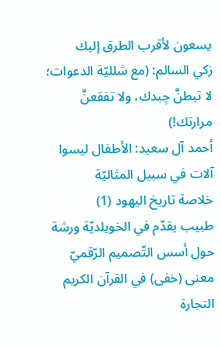يسعون لأقرب الطرق إليك
زكي السالم: (مع شلليّة الدعوات؛ لا تبطنَّ چبدك، ولا تفقعنَّ مرارتك!)
أحمد آل سعيد: الأطفال ليسوا آلات في سبيل المثاليّة
خلاصة تاريخ اليهود (1)
طبيب يقدّم في الخويلديّة ورشة حول أسس التّصميم الرّقميّ
معنى (خفى) في القرآن الكريم
التجارة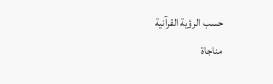حسب الرؤية القرآنية
مناجاة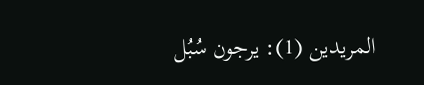المريدين (1): يرجون سُبُل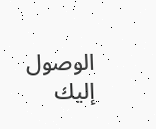الوصول إليك